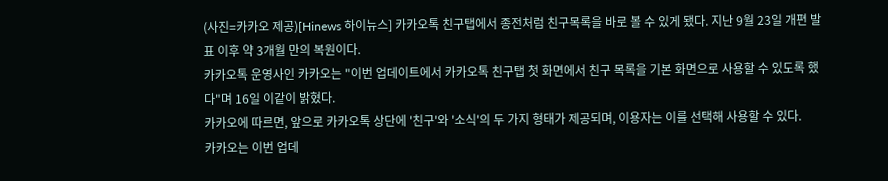(사진=카카오 제공)[Hinews 하이뉴스] 카카오톡 친구탭에서 종전처럼 친구목록을 바로 볼 수 있게 됐다. 지난 9월 23일 개편 발표 이후 약 3개월 만의 복원이다.
카카오톡 운영사인 카카오는 "이번 업데이트에서 카카오톡 친구탭 첫 화면에서 친구 목록을 기본 화면으로 사용할 수 있도록 했다"며 16일 이같이 밝혔다.
카카오에 따르면, 앞으로 카카오톡 상단에 '친구'와 '소식'의 두 가지 형태가 제공되며, 이용자는 이를 선택해 사용할 수 있다.
카카오는 이번 업데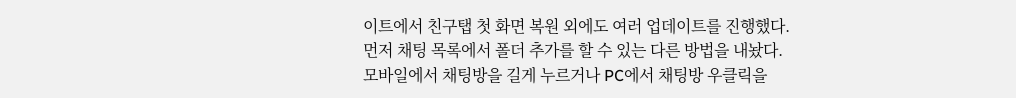이트에서 친구탭 첫 화면 복원 외에도 여러 업데이트를 진행했다.
먼저 채팅 목록에서 폴더 추가를 할 수 있는 다른 방법을 내놨다.
모바일에서 채팅방을 길게 누르거나 PC에서 채팅방 우클릭을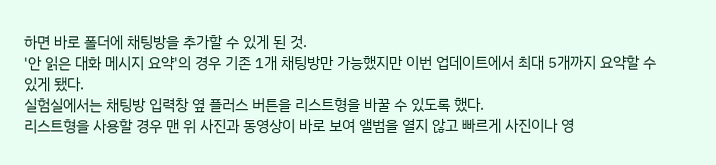하면 바로 폴더에 채팅방을 추가할 수 있게 된 것.
'안 읽은 대화 메시지 요약'의 경우 기존 1개 채팅방만 가능했지만 이번 업데이트에서 최대 5개까지 요약할 수 있게 됐다.
실험실에서는 채팅방 입력창 옆 플러스 버튼을 리스트형을 바꿀 수 있도록 했다.
리스트형을 사용할 경우 맨 위 사진과 동영상이 바로 보여 앨범을 열지 않고 빠르게 사진이나 영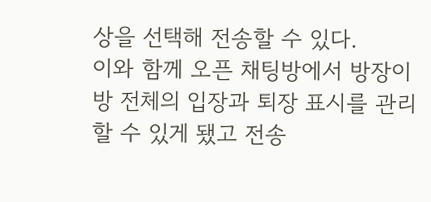상을 선택해 전송할 수 있다.
이와 함께 오픈 채팅방에서 방장이 방 전체의 입장과 퇴장 표시를 관리할 수 있게 됐고 전송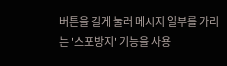버튼을 길게 눌러 메시지 일부를 가리는 '스포방지' 기능을 사용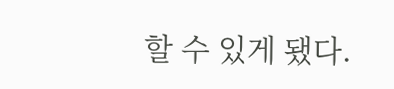할 수 있게 됐다.